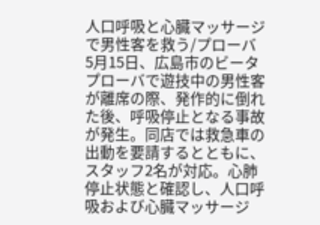人口呼吸と心臓マッサージで男性客を救う/プローバ
5月15日、広島市のビータプローバで遊技中の男性客が離席の際、発作的に倒れた後、呼吸停止となる事故が発生。同店では救急車の出動を要請するとともに、スタッフ2名が対応。心肺停止状態と確認し、人口呼吸および心臓マッサージ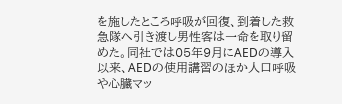を施したところ呼吸が回復、到着した救急隊へ引き渡し男性客は一命を取り留めた。同社では05年9月にAEDの導入以来、AEDの使用講習のほか人口呼吸や心臓マッ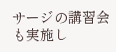サージの講習会も実施し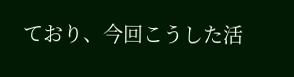ており、今回こうした活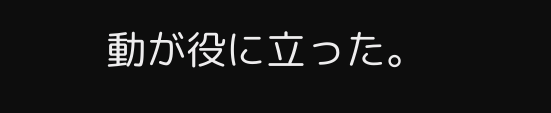動が役に立った。